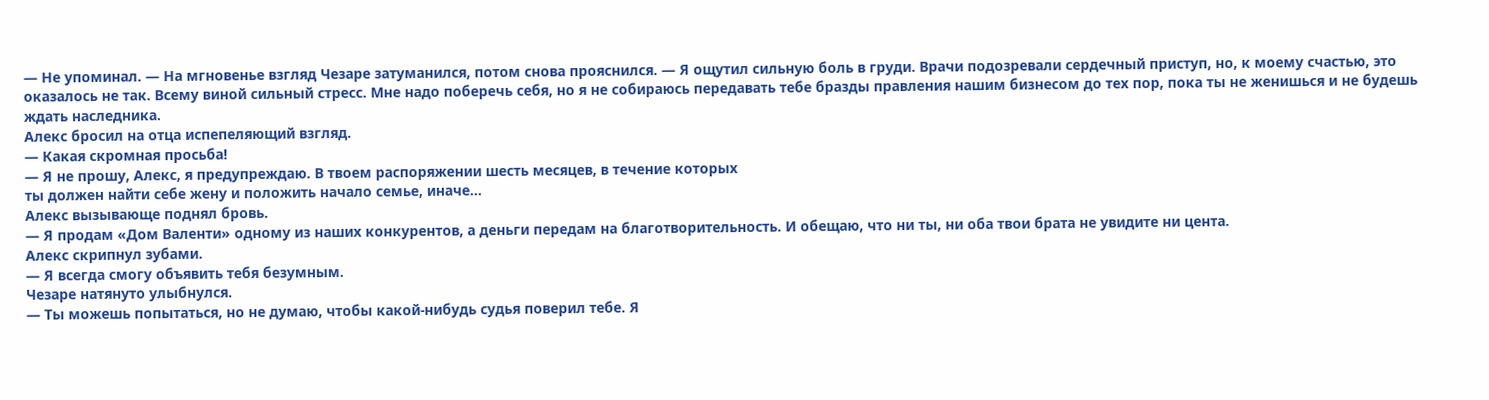— Не упоминал. — На мгновенье взгляд Чезаре затуманился, потом снова прояснился. — Я ощутил сильную боль в груди. Врачи подозревали сердечный приступ, но, к моему счастью, это оказалось не так. Всему виной сильный стресс. Мне надо поберечь себя, но я не собираюсь передавать тебе бразды правления нашим бизнесом до тех пор, пока ты не женишься и не будешь ждать наследника.
Алекс бросил на отца испепеляющий взгляд.
— Какая скромная просьба!
— Я не прошу, Алекс, я предупреждаю. В твоем распоряжении шесть месяцев, в течение которых
ты должен найти себе жену и положить начало семье, иначе…
Алекс вызывающе поднял бровь.
— Я продам «Дом Валенти» одному из наших конкурентов, а деньги передам на благотворительность. И обещаю, что ни ты, ни оба твои брата не увидите ни цента.
Алекс скрипнул зубами.
— Я всегда смогу объявить тебя безумным.
Чезаре натянуто улыбнулся.
— Ты можешь попытаться, но не думаю, чтобы какой-нибудь судья поверил тебе. Я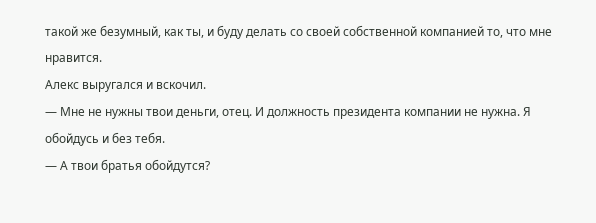такой же безумный, как ты, и буду делать со своей собственной компанией то, что мне нравится.
Алекс выругался и вскочил.
— Мне не нужны твои деньги, отец. И должность президента компании не нужна. Я обойдусь и без тебя.
— А твои братья обойдутся?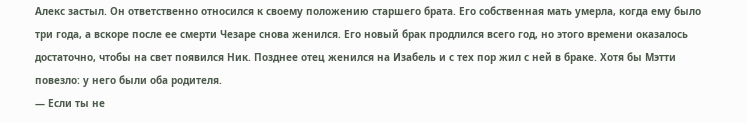Алекс застыл. Он ответственно относился к своему положению старшего брата. Его собственная мать умерла, когда ему было три года, а вскоре после ее смерти Чезаре снова женился. Его новый брак продлился всего год, но этого времени оказалось достаточно, чтобы на свет появился Ник. Позднее отец женился на Изабель и с тех пор жил с ней в браке. Хотя бы Мэтти повезло: у него были оба родителя.
— Если ты не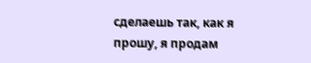сделаешь так, как я прошу, я продам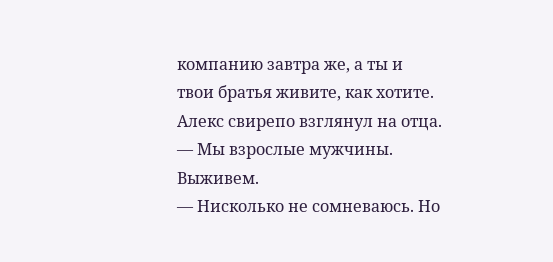компанию завтра же, а ты и твои братья живите, как хотите.
Алекс свирепо взглянул на отца.
— Мы взрослые мужчины. Выживем.
— Нисколько не сомневаюсь. Но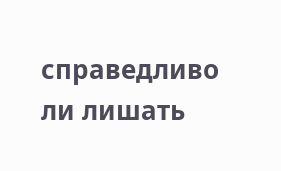справедливо ли лишать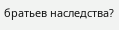братьев наследства?